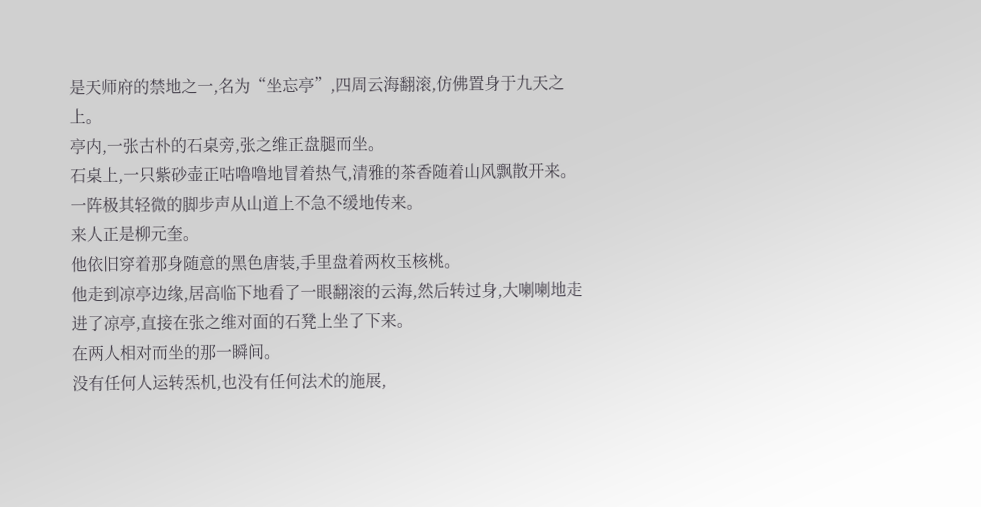是天师府的禁地之一,名为“坐忘亭”,四周云海翻滚,仿佛置身于九天之上。
亭内,一张古朴的石桌旁,张之维正盘腿而坐。
石桌上,一只紫砂壶正咕噜噜地冒着热气,清雅的茶香随着山风飘散开来。
一阵极其轻微的脚步声从山道上不急不缓地传来。
来人正是柳元奎。
他依旧穿着那身随意的黑色唐装,手里盘着两枚玉核桃。
他走到凉亭边缘,居高临下地看了一眼翻滚的云海,然后转过身,大喇喇地走进了凉亭,直接在张之维对面的石凳上坐了下来。
在两人相对而坐的那一瞬间。
没有任何人运转炁机,也没有任何法术的施展,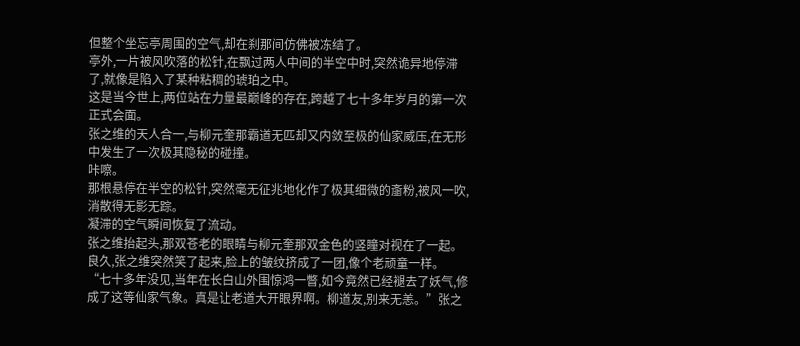但整个坐忘亭周围的空气,却在刹那间仿佛被冻结了。
亭外,一片被风吹落的松针,在飘过两人中间的半空中时,突然诡异地停滞了,就像是陷入了某种粘稠的琥珀之中。
这是当今世上,两位站在力量最巅峰的存在,跨越了七十多年岁月的第一次正式会面。
张之维的天人合一,与柳元奎那霸道无匹却又内敛至极的仙家威压,在无形中发生了一次极其隐秘的碰撞。
咔嚓。
那根悬停在半空的松针,突然毫无征兆地化作了极其细微的齑粉,被风一吹,消散得无影无踪。
凝滞的空气瞬间恢复了流动。
张之维抬起头,那双苍老的眼睛与柳元奎那双金色的竖瞳对视在了一起。
良久,张之维突然笑了起来,脸上的皱纹挤成了一团,像个老顽童一样。
“七十多年没见,当年在长白山外围惊鸿一瞥,如今竟然已经褪去了妖气,修成了这等仙家气象。真是让老道大开眼界啊。柳道友,别来无恙。”张之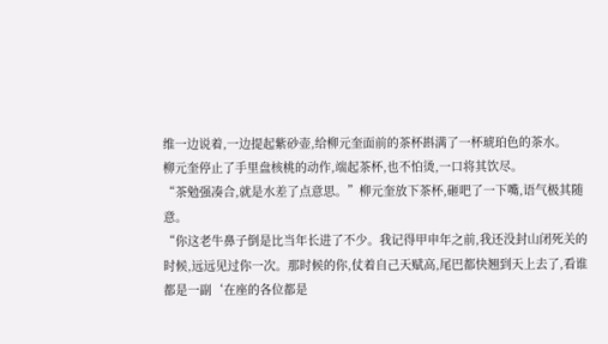维一边说着,一边提起紫砂壶,给柳元奎面前的茶杯斟满了一杯琥珀色的茶水。
柳元奎停止了手里盘核桃的动作,端起茶杯,也不怕烫,一口将其饮尽。
“茶勉强凑合,就是水差了点意思。”柳元奎放下茶杯,砸吧了一下嘴,语气极其随意。
“你这老牛鼻子倒是比当年长进了不少。我记得甲申年之前,我还没封山闭死关的时候,远远见过你一次。那时候的你,仗着自己天赋高,尾巴都快翘到天上去了,看谁都是一副‘在座的各位都是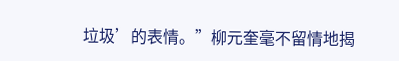垃圾’的表情。”柳元奎毫不留情地揭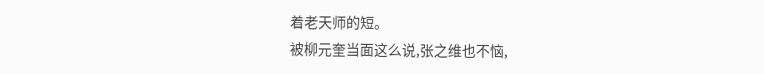着老天师的短。
被柳元奎当面这么说,张之维也不恼,